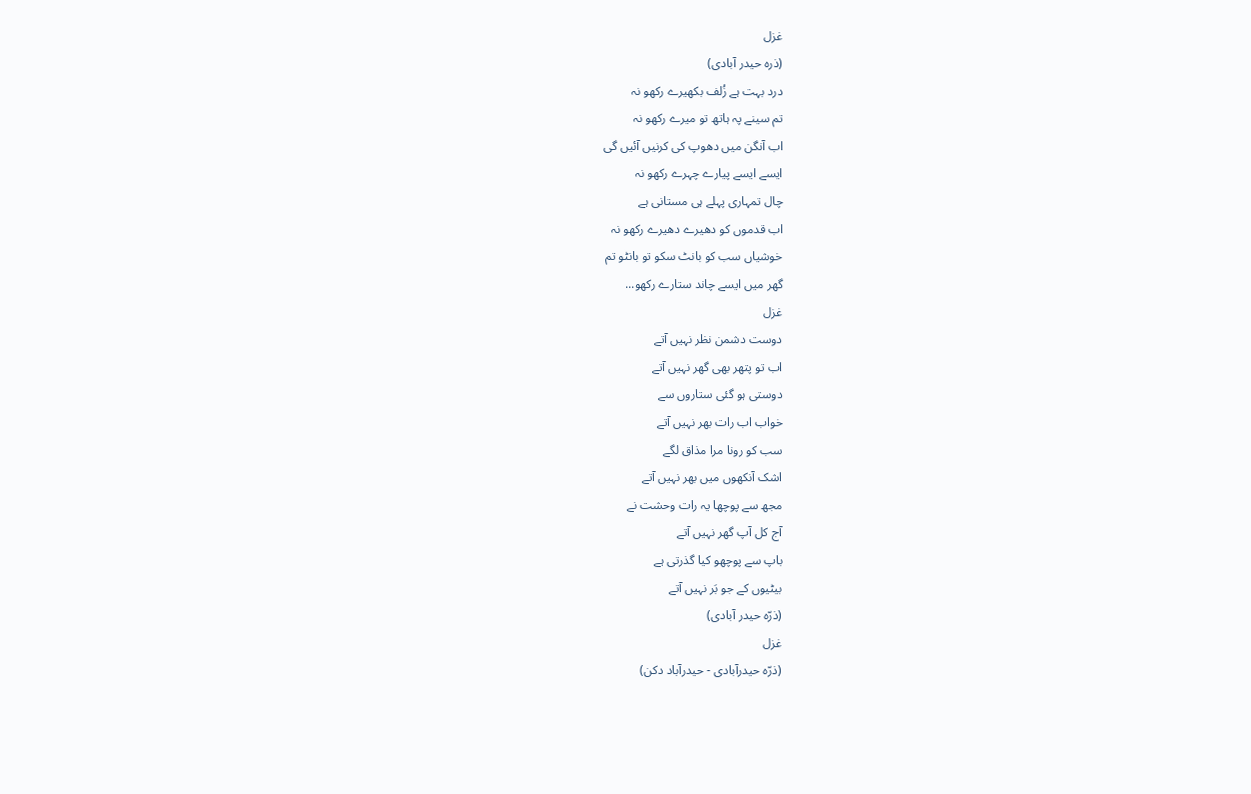غزل
(ذرہ حیدر آبادی)
درد بہت ہے زُلف بکھیرے رکھو نہ
تم سینے پہ ہاتھ تو میرے رکھو نہ
اب آنگن میں دھوپ کی کرنیں آئیں گی
ایسے ایسے پیارے چہرے رکھو نہ
چال تمہاری پہلے ہی مستانی ہے
اب قدموں کو دھیرے دھیرے رکھو نہ
خوشیاں سب کو بانٹ سکو تو بانٹو تم
گھر میں ایسے چاند ستارے رکھو...
غزل
دوست دشمن نظر نہیں آتے
اب تو پتھر بھی گھر نہیں آتے
دوستی ہو گئی ستاروں سے
خواب اب رات بھر نہیں آتے
سب کو رونا مرا مذاق لگے
اشک آنکھوں میں بھر نہیں آتے
مجھ سے پوچھا یہ رات وحشت نے
آج کل آپ گھر نہیں آتے
باپ سے پوچھو کیا گذرتی ہے
بیٹیوں کے جو بَر نہیں آتے
(ذرّہ حیدر آبادی)
غزل
(ذرّہ حیدرآبادی - حیدرآباد دکن)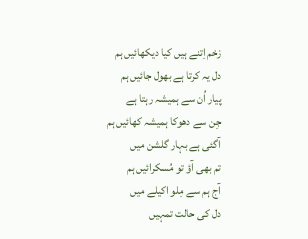زخم اِتنے ہیں کیا دیکھائیں ہم
دل یہ کرتا ہے بھول جائیں ہم
پیار اُن سے ہمیشہ رہتا ہے
جِن سے دھوکا ہمیشہ کھائیں ہم
آگئی ہے بہار گلشن میں
تم بھی آؤ تو مُسکرائیں ہم
آج ہم سے مِلو اکیلے میں
دل کی حالت تمہیں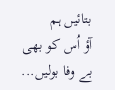بتائیں ہم
آؤ اُس کو بھی بے وفا بولیں...